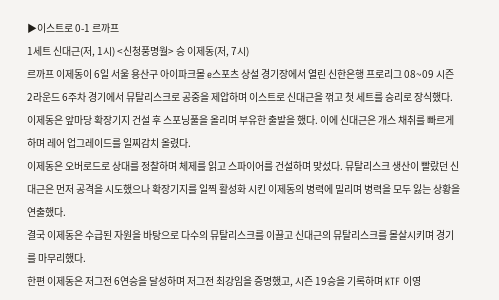▶이스트로 0-1 르까프
1세트 신대근(저, 1시) <신청풍명월> 승 이제동(저, 7시)
르까프 이제동이 6일 서울 용산구 아이파크몰 e스포츠 상설 경기장에서 열린 신한은행 프로리그 08~09 시즌 2라운드 6주차 경기에서 뮤탈리스크로 공중을 제압하며 이스트로 신대근을 꺾고 첫 세트를 승리로 장식했다.
이제동은 앞마당 확장기지 건설 후 스포닝풀을 올리며 부유한 출발을 했다. 이에 신대근은 개스 채취를 빠르게 하며 레어 업그레이드를 일찌감치 올렸다.
이제동은 오버로드로 상대를 정찰하며 체제를 읽고 스파이어를 건설하며 맞섰다. 뮤탈리스크 생산이 빨랐던 신대근은 먼저 공격을 시도했으나 확장기지를 일찍 활성화 시킨 이제동의 병력에 밀리며 병력을 모두 잃는 상황을 연출했다.
결국 이제동은 수급된 자원을 바탕으로 다수의 뮤탈리스크를 이끌고 신대근의 뮤탈리스크를 몰살시키며 경기를 마무리했다.
한편 이제동은 저그전 6연승을 달성하며 저그전 최강임을 증명했고, 시즌 19승을 기록하며 KTF 이영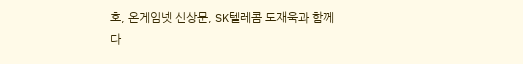호, 온게임넷 신상문, SK텔레콤 도재욱과 함께 다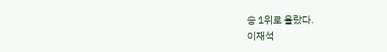승 1위로 올랐다.
이재석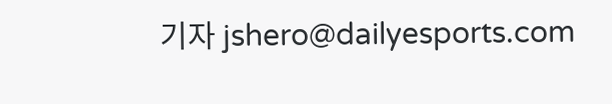기자 jshero@dailyesports.com